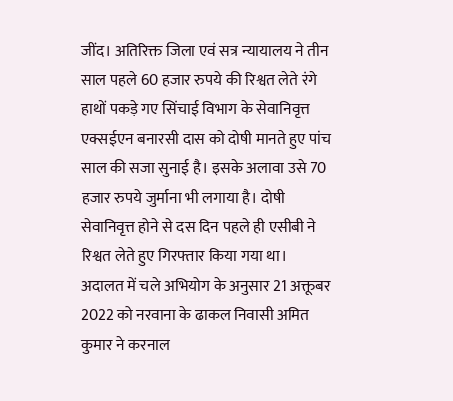जींद। अतिरिक्त जिला एवं सत्र न्यायालय ने तीन साल पहले 60 हजार रुपये की रिश्वत लेते रंगे हाथों पकड़े गए सिंचाई विभाग के सेवानिवृत्त एक्सईएन बनारसी दास को दोषी मानते हुए पांच साल की सजा सुनाई है। इसके अलावा उसे 70 हजार रुपये जुर्माना भी लगाया है। दोषी सेवानिवृत्त होने से दस दिन पहले ही एसीबी ने रिश्वत लेते हुए गिरफ्तार किया गया था।
अदालत में चले अभियोग के अनुसार 21 अक्तूबर 2022 को नरवाना के ढाकल निवासी अमित कुमार ने करनाल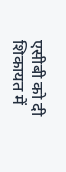एसीबी को दी शिकायत में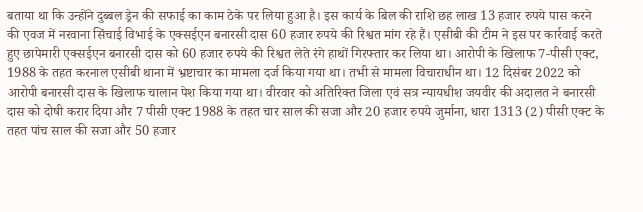बताया था कि उन्होंने दुब्बल ड्रेन की सफाई का काम ठेके पर लिया हुआ है। इस कार्य के बिल की राशि छह लाख 13 हजार रुपये पास करने की एवज में नरवाना सिंचाई विभाई के एक्सईएन बनारसी दास 60 हजार रुपये की रिश्वत मांग रहे हैं। एसीबी की टीम ने इस पर कार्रवाई करते हुए छापेमारी एक्सईएन बनारसी दास को 60 हजार रुपये की रिश्वत लेते रंगे हाथों गिरफ्तार कर लिया था। आरोपी के खिलाफ 7-पीसी एक्ट, 1988 के तहत करनाल एसीबी थाना में भ्रष्टाचार का मामला दर्ज किया गया था। तभी से मामला विचाराधीन था। 12 दिसंबर 2022 को आरोपी बनारसी दास के खिलाफ चालान पेश किया गया था। वीरवार को अतिरिक्त जिला एवं सत्र न्यायधीश जयवीर की अदालत ने बनारसी दास को दोषी करार दिया और 7 पीसी एक्ट 1988 के तहत चार साल की सजा और 20 हजार रुपये जुर्माना, धारा 1313 (2) पीसी एक्ट के तहत पांच साल की सजा और 50 हजार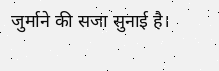जुर्माने की सजा सुनाई है।